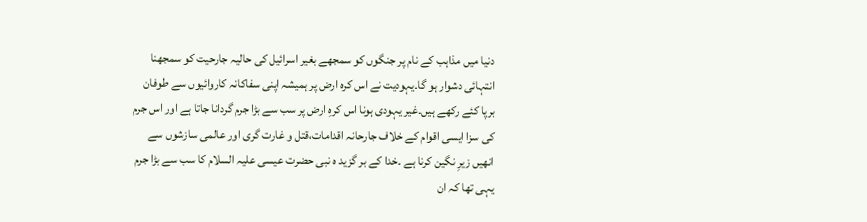دنیا میں مذاہب کے نام پر جنگوں کو سمجھے بغیر اسرائیل کی حالیہ جارحیت کو سمجھنا انتہائی دشوار ہو گا۔یہودیت نے اس کرہ ارض پر ہمیشہ اپنی سفاکانہ کاروائیوں سے طوفان برپا کئے رکھے ہیں۔غیر یہودی ہونا اس کرہِ ارض پر سب سے بڑا جرم گردانا جاتا ہے اور اس جرم کی سزا ایسی اقوام کے خلاف جارحانہ اقدامات،قتل و غارت گری اور عالمی سازشوں سے انھیں زیرِ نگین کرنا ہے ۔خدا کے بر گزید ہ نبی حضرت عیسی علیہ السلام کا سب سے بڑا جرم یہی تھا کہ ان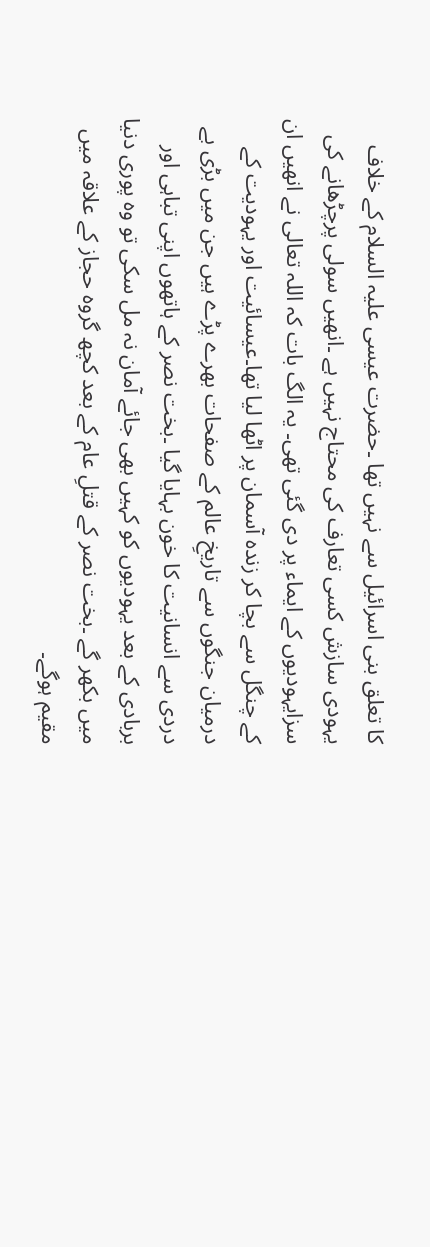کا تعلق بنی اسرائیل سے نہیں تھا ۔حضرت عیسی علیہ السلام کے خلاف یہودی سازش کسی تعارف کی محتاج نہیں ہے ۔انھیں سولی پرچڑھانے کی سزایہودیوں کے ایماء پر دی گئی تھی۔ یہ الگ بات کہ اللہ تعالی نے انھیں ان کے چنگل سے بچا کر زندہ آسمان پر اٹھا لیا تھا۔عیسائیت اور یہودیت کے درمیان جنگوں سے تاریخِ عالم کے صفحات بھرے پڑے ہیں جن میں بڑی بے دردی سے انسانیت کا خون بہایا گیا ۔بخت نصر کے ہاتھوں اپنی تباہی اور بربادی کے بعد یہودیوں کو کہیں بھی جائے آمان نہ مل سکی تو وہ پوری دنیا میں بکھر گے ۔بخت نصر کے قتلِ عام کے بعد کچھ گروہ حجاز کے علاقہ میں مقیم ہوگے۔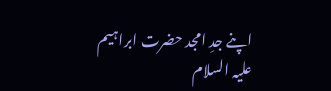اپنے جدِ امجد حضرت ابراہیم علیہ السلام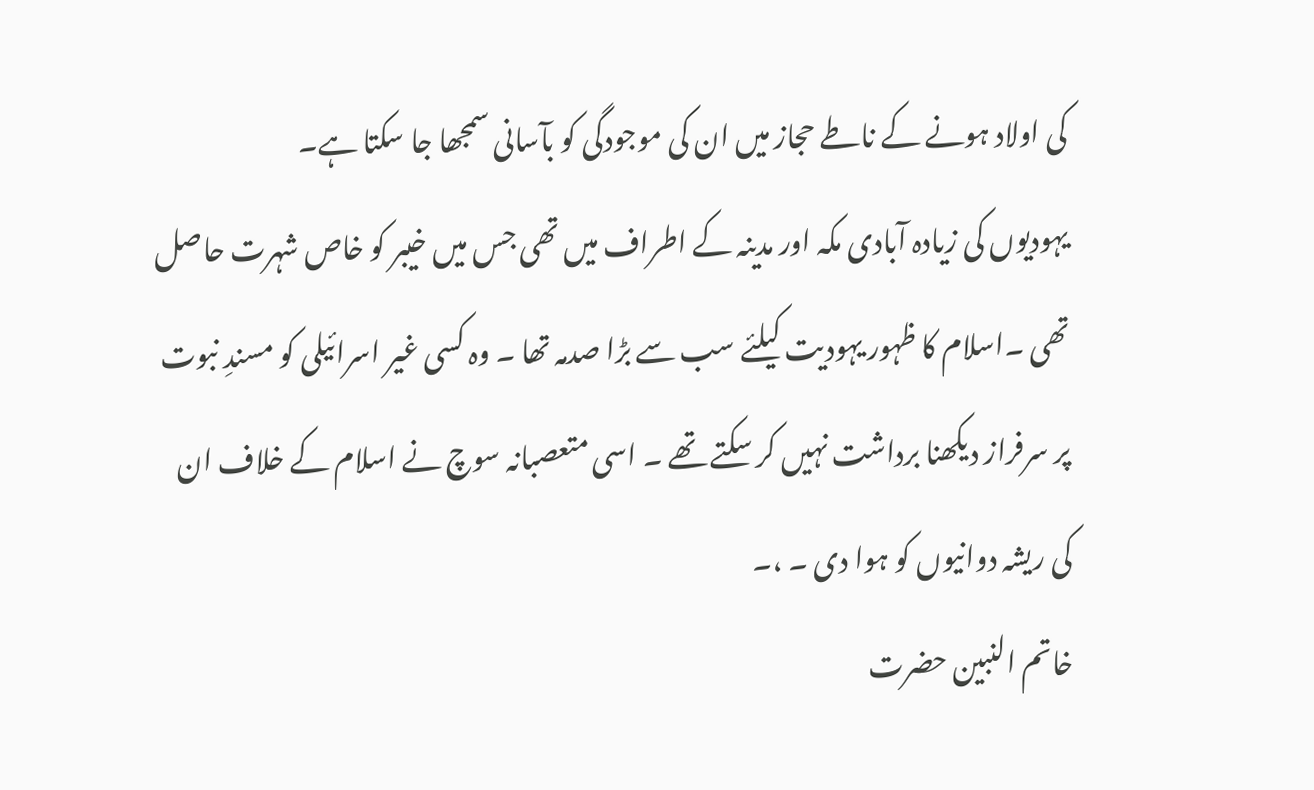کی اولاد ہونے کے ناطے حجاز میں ان کی موجودگی کو بآسانی سمجھا جا سکتا ہے۔
یہودیوں کی زیادہ آبادی مکہ اور مدینہ کے اطراف میں تھی جس میں خیبر کو خاص شہرت حاصل تھی ۔اسلام کا ظہور یہودیت کیلئے سب سے بڑا صدمہ تھا ۔ وہ کسی غیر اسرائیلی کو مسندِ نبوت پر سرفراز دیکھنا برداشت نہیں کر سکتے تھے ۔ اسی متعصبانہ سوچ نے اسلام کے خلاف ان کی ریشہ دوانیوں کو ہوا دی ۔ ،۔
خاتم النبین حضرت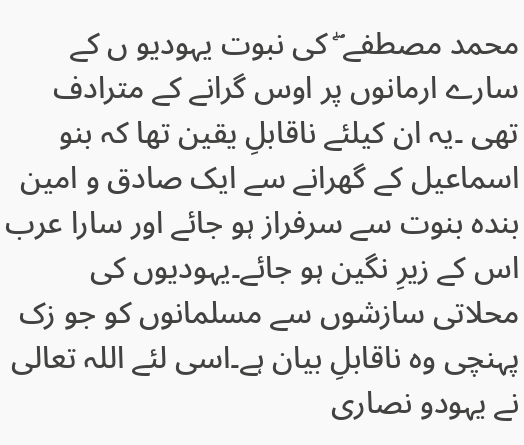محمد مصطفے ۖ کی نبوت یہودیو ں کے سارے ارمانوں پر اوس گرانے کے مترادف تھی ۔یہ ان کیلئے ناقابلِ یقین تھا کہ بنو اسماعیل کے گھرانے سے ایک صادق و امین بندہ بنوت سے سرفراز ہو جائے اور سارا عرب اس کے زیرِ نگین ہو جائے۔یہودیوں کی محلاتی سازشوں سے مسلمانوں کو جو زک پہنچی وہ ناقابلِ بیان ہے۔اسی لئے اللہ تعالی نے یہودو نصاری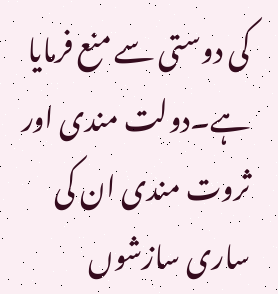کی دوستی سے منع فرمایا ہے۔دولت مندی اور ثروت مندی ان کی ساری سازشوں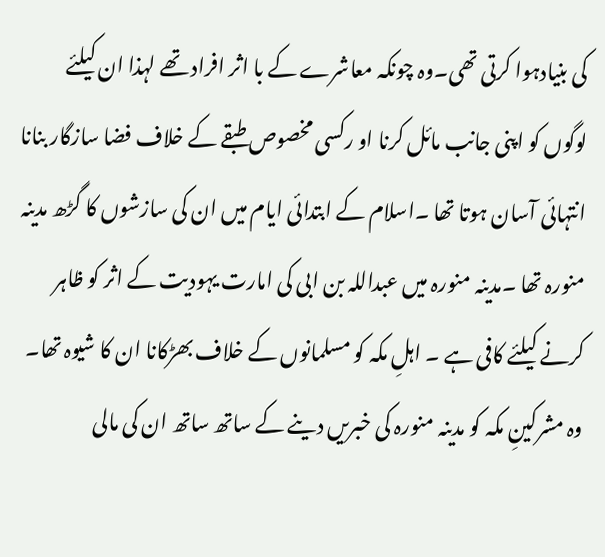کی بنیادہوا کرتی تھی۔وہ چونکہ معاشرے کے با اثر افراد تھے لہذا ان کیلئے لوگوں کو اپنی جانب مائل کرنا او رکسی مخصوص طبقے کے خلاف فضا سازگار بنانا انتہائی آسان ہوتا تھا ۔اسلام کے ابتدائی ایام میں ان کی سازشوں کا گڑھ مدینہ منورہ تھا ۔مدینہ منورہ میں عبداللہ بن ابی کی امارت یہودیت کے اثر کو ظاہر کرنے کیلئے کافی ہے ۔ اہلِ مکہ کو مسلمانوں کے خلاف بھڑکانا ان کا شیوہ تھا۔
وہ مشرکینِ مکہ کو مدینہ منورہ کی خبریں دینے کے ساتھ ساتھ ان کی مالی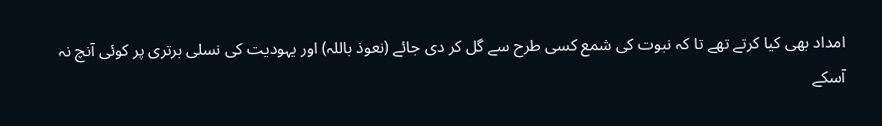امداد بھی کیا کرتے تھے تا کہ نبوت کی شمع کسی طرح سے گل کر دی جائے (نعوذ باللہ) اور یہودیت کی نسلی برتری پر کوئی آنچ نہ آسکے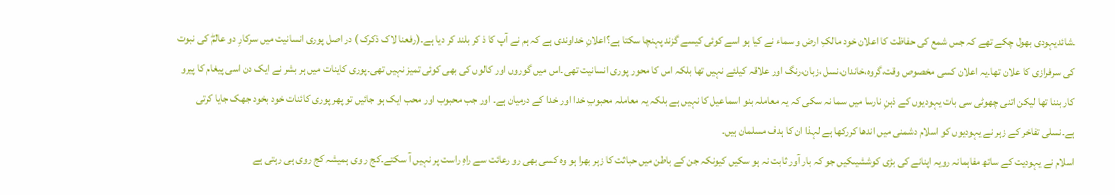۔شائدیہودی بھول چکے تھے کہ جس شمع کی حفاظت کا اعلان خود مالکِ ارض و سماء نے کیا ہو اسے کوئی کیسے گزند پہنچا سکتا ہے؟اعلانِ خداوندی ہے کہ ہم نے آپ کا ذ کر بلند کر دیا ہے۔(رفعنا لاک ذکرک ) در اصل پوری انسانیت میں سرکارِ دو عالمۖ کی نبوت کی سرفرازی کا علان تھا۔یہ اعلان کسی مخصوص وقت،گروہ،خاندان،نسل ،زبان،رنگ اور علاقہ کیلئے نہیں تھا بلکہ اس کا محور پوری انسانیت تھی۔اس میں گوروں اور کالوں کی بھی کوئی تمیز نہیں تھی۔پوری کاینات میں ہر بشر نے ایک دن اسی پیغام کا پیرو کار بننا تھا لیکن اتنی چھوٹی سی بات یہودیوں کے ذہنِ نارسا میں سما نہ سکی کہ یہ معاملہ بنو اسماعیل کا نہیں ہے بلکہ یہ معاملہ محبوبِ خدا اور خدا کے درمیان ہے۔ اور جب محبوب اور محب ایک ہو جائیں تو پھر پوری کائنات خود بخود جھک جایا کرتی ہے۔نسلی تفاخر کے زہر نے یہودیوں کو اسلام دشمنی میں اندھا کررکھا ہے لہذا ان کا ہدف مسلمان ہیں۔
اسلام نے یہودیت کے ساتھ مفاہمانہ رویہ اپنانے کی بڑی کوششیںکیں جو کہ بار آور ثابت نہ ہو سکیں کیونکہ جن کے باطن میں حباثت کا زہر بھرا ہو وہ کسی بھی رو رعائت سے راہِ راست پر نہیں آ سکتے۔کج ر وی ہمیشہ کج روی ہی رہتی ہے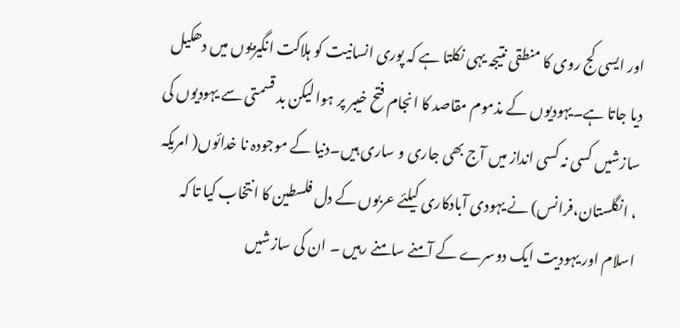اور ایسی کج روی کا منطقی نتیجہ یہی نکلتا ہے کہ پوری انسانیت کو ہلاکت انگیزیوں میں دھکیل دیا جاتا ہے۔یہودیوں کے مذموم مقاصد کا انجام فتح خیبر پر ہوا لیکن بد قسمتی سے یہودیوں کی سازشیں کسی نہ کسی انداز میں آج بھی جاری و ساری ہیں۔دنیا کے موجودہ نا خدائوں( امریکہ ، انگلستان،فرانس) نے یہودی آبادکاری کیلئے عربوں کے دل فلسطین کا انتخاب کیا تا کہ اسلام اور یہودیت ایک دوسرے کے آمنے سامنے رہیں ۔ ان کی سازشیں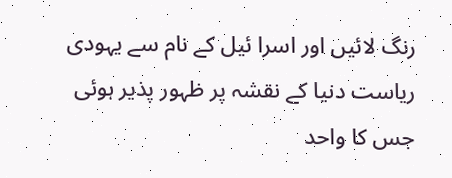رنگ لائیں اور اسرا ئیل کے نام سے یہودی ریاست دنیا کے نقشہ پر ظہور پذیر ہوئی جس کا واحد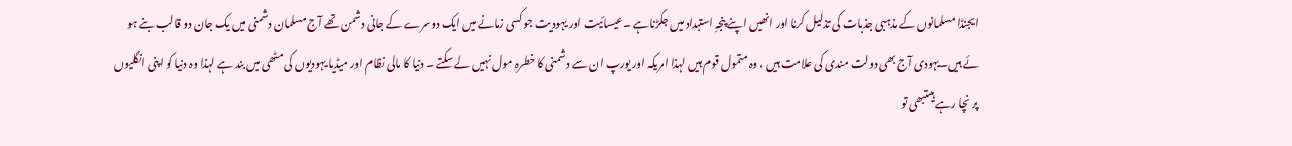ایجنڈا مسلمانوں کے مذہبی جذبات کی تذلیل کرنا اور انھیں اپنے پنجہِ استبداد میں جکڑناہے ۔عیسائیت اور یہودیت جو کسی زمانے میں ایک دوسرے کے جانی دشمن تھے آج مسلمان دشمنی میں یک جان دو قالب بنے ہو ئے ہیں۔یہودی آج بھی دولت مندی کی علامت ہیں ، وہ متمول قوم ہیں لہذا امریکہ اور یورپ ان سے دشمنی کا خطرہ مول نہیں لے سکتے ۔ دنیا کا مالی نظام اور میڈیا یہودیوں کی مٹھی میں بند ہے لہذا وہ دنیا کو اپنی انگلیوں پر نچا رہے ہیںتبھی تو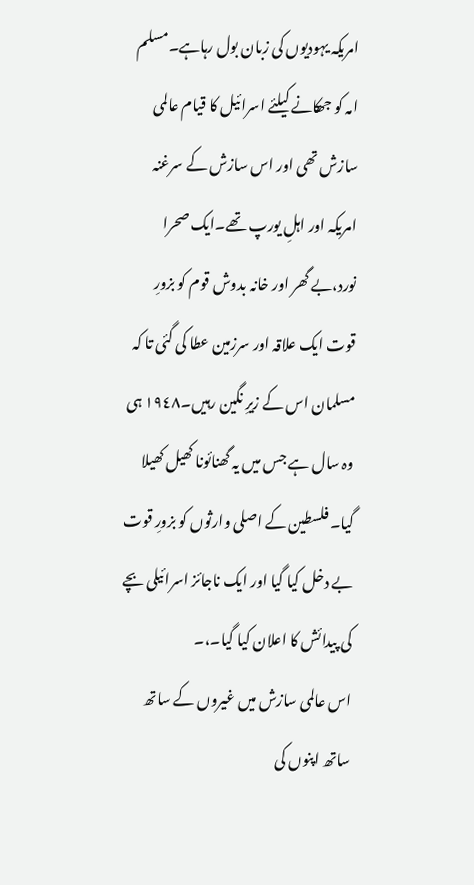امریکہ یہودیوں کی زبان بول رہاہے۔مسلم امہ کو جھکانے کیلئے اسرائیل کا قیام عالمی سازش تھی اور اس سازش کے سرغنہ امریکہ اور اہلِ یورپ تھے۔ایک صحرا نورد،بے گھر اور خانہ بدوش قوم کو بزورِ قوت ایک علاقہ اور سرزمین عطا کی گئی تا کہ مسلمان اس کے زیرِ نگین رہیں۔١٩٤٨ ہی وہ سال ہے جس میں یہ گھنائونا کھیل کھیلا گیا۔ فلسطین کے اصلی وارثوں کو بزورِ قوت بے دخل کیا گیا اور ایک ناجائز اسرائیلی بچے کی پیدائش کا اعلان کیا گیا۔،۔
اس عالمی سازش میں غیروں کے ساتھ ساتھ اپنوں کی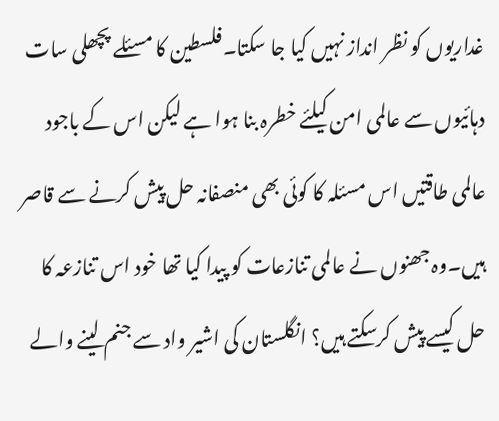غداریوں کو نظر انداز نہیں کیا جا سکتا۔فلسطین کا مسئلے پچھلی سات دہائیوں سے عالمی امن کیلئے خطرہ بنا ہوا ہے لیکن اس کے باجود عالمی طاقتیں اس مسئلہ کا کوئی بھی منصفانہ حل پیش کرنے سے قاصر ہیں۔وہ جھنوں نے عالمی تنازعات کو پیدا کیا تھا خود اس تنازعہ کا حل کیسے پیش کرسکتے ہیں؟ انگلستان کی اشیر واد سے جنم لینے والے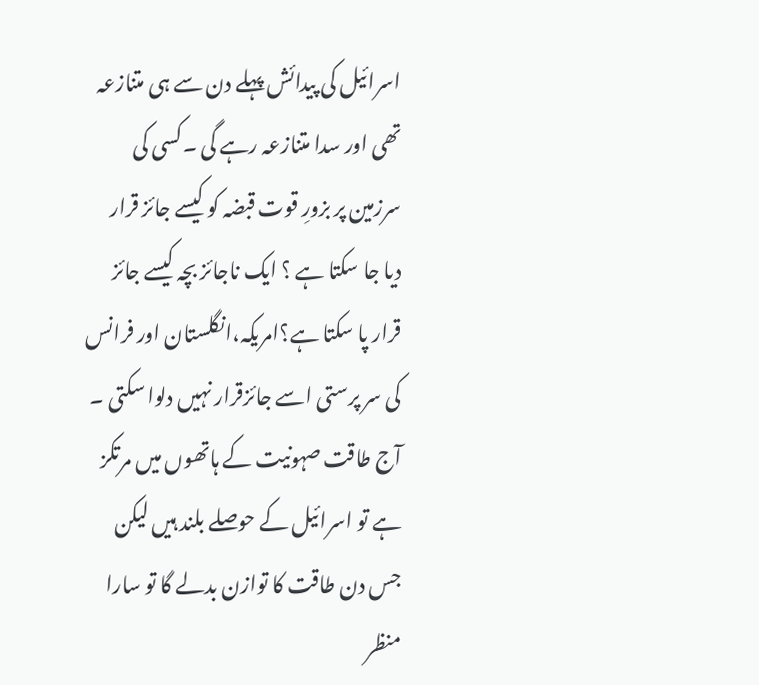اسرائیل کی پیدائش پہلے دن سے ہی متنازعہ تھی اور سدا متنازعہ رہے گی ۔کسی کی سرزمین پر بزورِ قوت قبضہ کو کیسے جائز قرار دیا جا سکتا ہے ؟ ایک ناجائز بچہ کیسے جائز قرار پا سکتا ہے؟امریکہ،انگلستان اور فرانس کی سر پرستی اسے جائزقرار نہیں دلوا سکتی ۔ آج طاقت صہونیت کے ہاتھوں میں مرتکز ہے تو اسرائیل کے حوصلے بلند ہیں لیکن جس دن طاقت کا توازن بدلے گا تو سارا منظر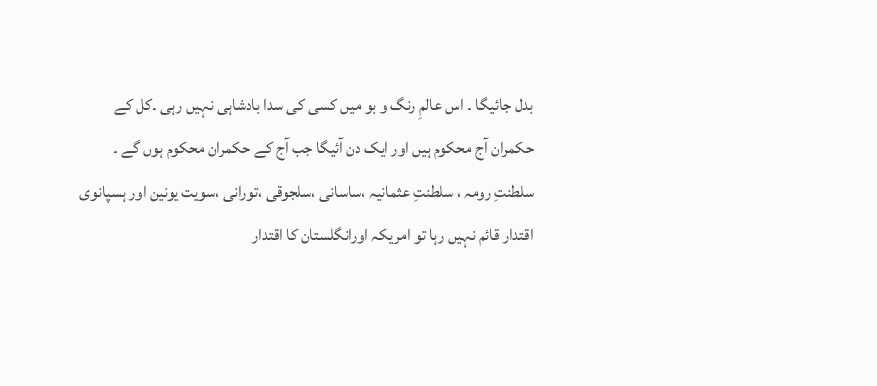بدل جائیگا ۔ اس عالمِ رنگ و بو میں کسی کی سدا بادشاہی نہیں رہی ۔کل کے حکمران آج محکوم ہیں اور ایک دن آئیگا جب آج کے حکمران محکوم ہوں گے ۔ سلطنتِ رومہ ، سلطنتِ عثمانیہ ،ساسانی ،سلجوقی ،تورانی ،سویت یونین اور ہسپانوی اقتدار قائم نہیں رہا تو امریکہ اورانگلستان کا اقتدار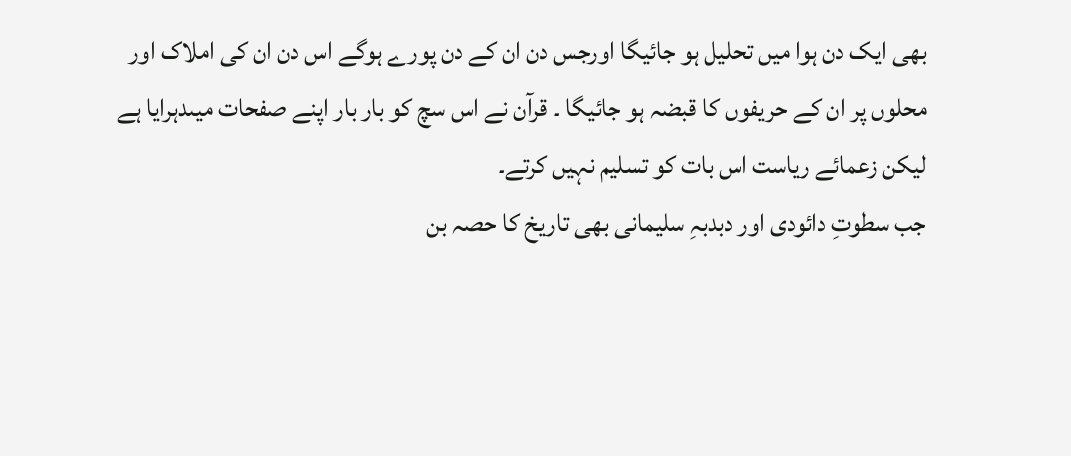بھی ایک دن ہوا میں تحلیل ہو جائیگا اورجس دن ان کے دن پورے ہوگے اس دن ان کی املاک اور محلوں پر ان کے حریفوں کا قبضہ ہو جائیگا ۔ قرآن نے اس سچ کو بار بار اپنے صفحات میںدہرایا ہے لیکن زعمائے ریاست اس بات کو تسلیم نہیں کرتے۔
جب سطوتِ دائودی اور دبدبہِ سلیمانی بھی تاریخ کا حصہ بن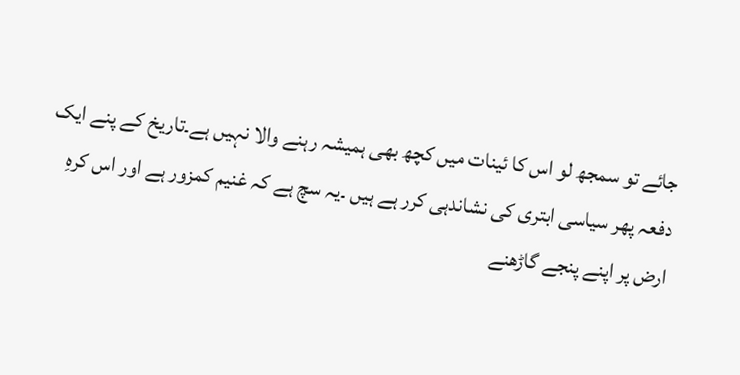جائے تو سمجھ لو اس کا ئینات میں کچھ بھی ہمیشہ رہنے والا نہیں ہے۔تاریخ کے پنے ایک دفعہ پھر سیاسی ابتری کی نشاندہی کرر ہے ہیں ۔یہ سچ ہے کہ غنیم کمزور ہے اور اس کرہِ ارض پر اپنے پنجے گاڑھنے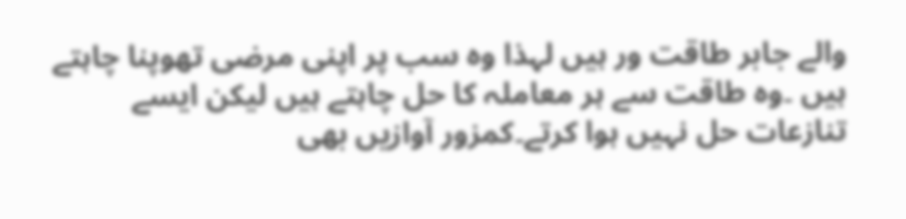والے جابر طاقت ور ہیں لہذا وہ سب پر اپنی مرضی تھوپنا چاہتے ہیں ۔وہ طاقت سے ہر معاملہ کا حل چاہتے ہیں لیکن ایسے تنازعات حل نہیں ہوا کرتے۔کمزور آوازیں بھی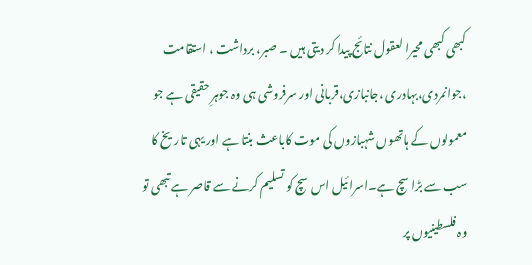کبھی کبھی محیرا لعقول نتائج پیدا کر دیتی ہیں ۔ صبر، برداشت ، استقامت ،جوانمردی،بہادری ،جانبازی،قربانی اور سرفروشی ہی وہ جوہرِ حقیقی ہے جو معمولوں کے ہاتھوں شہبازوں کی موت کاباعث بنتا ہے اور یہی تاریخ کا سب سے بڑا سچ ہے۔اسرائیل اس سچ کو تسلیم کرنے سے قاصر ہے تبھی تو وہ فلسطینیوں پر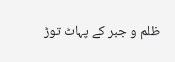ظلم و جبر کے پہاٹ توڑ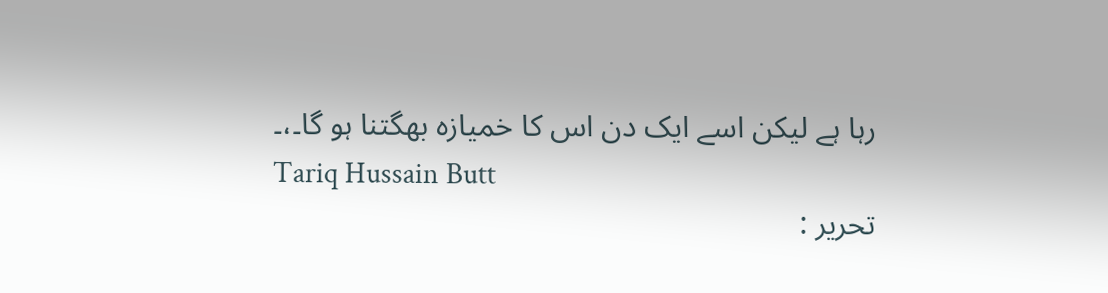رہا ہے لیکن اسے ایک دن اس کا خمیازہ بھگتنا ہو گا۔،۔
Tariq Hussain Butt
تحریر :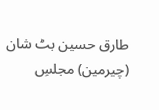طارق حسین بٹ شان (چیرمین) مجلسِ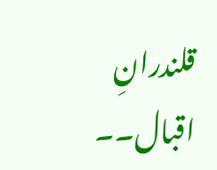قلندرانِ اقبال۔۔